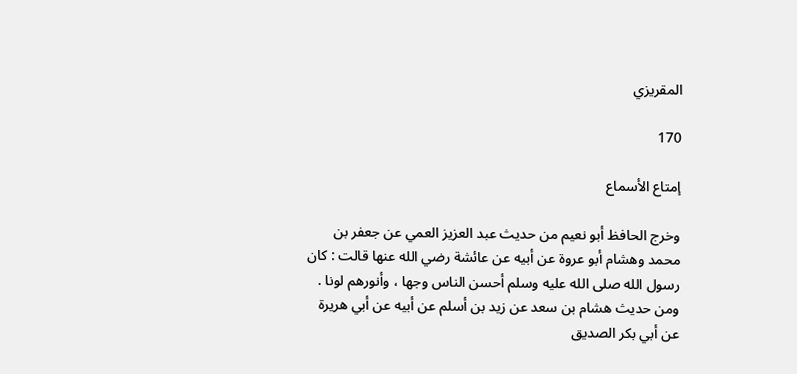المقريزي

170

إمتاع الأسماع

وخرج الحافظ أبو نعيم من حديث عبد العزيز العمي عن جعفر بن محمد وهشام أبو عروة عن أبيه عن عائشة رضي الله عنها قالت : كان رسول الله صلى الله عليه وسلم أحسن الناس وجها ، وأنورهم لونا . ومن حديث هشام بن سعد عن زيد بن أسلم عن أبيه عن أبي هريرة عن أبي بكر الصديق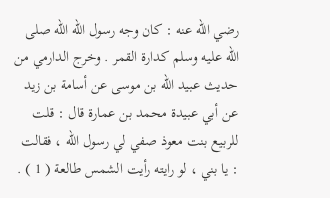رضي الله عنه : كان وجه رسول الله الله صلى الله عليه وسلم كدارة القمر . وخرج الدارمي من حديث عبيد الله بن موسى عن أسامة بن زيد عن أبي عبيدة محمد بن عمارة قال : قلت للربيع بنت معوذ صفي لي رسول الله ، فقالت : يا بني ، لو رايته رأيت الشمس طالعة ( 1 ) .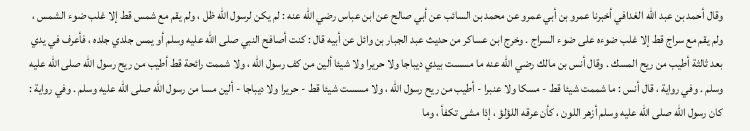وقال أحمد بن عبد الله الغدافي أخبرنا عمرو بن أبي عمرو عن محمد بن السائب عن أبي صالح عن ابن عباس رضي الله عنه : لم يكن لرسول الله ظل ، ولم يقم مع شمس قط إلا غلب ضوء الشمس ، ولم يقم مع سراج قط إلا غلب ضوءه على ضوء السراج . وخرج ابن عساكر من حديث عبد الجبار بن وائل عن أبيه قال : كنت أصافح النبي صلى الله عليه وسلم أو يمس جلدي جلده ، فأعرف في يدي بعد ثالثة أطيب من ريح المسك . وقال أنس بن مالك رضي الله عنه ما مسست بيدي ديباجا ولا حريرا ولا شيئا ألين من كف رسول الله ، ولا شممت رائحة قط أطيب من ريح رسول الله صلى الله عليه وسلم . وفي رواية ، قال أنس : ما شممت شيئا قط - مسكا ولا عنبرا - أطيب من ريح رسول الله ، ولا مسست شيئا قط - حريرا ولا ديباجا - ألين مسا من رسول الله صلى الله عليه وسلم . وفي رواية : كان رسول الله صلى الله عليه وسلم أزهر اللون ، كأن عرقه اللؤلؤ ، إذا مشى تكفأ ، وما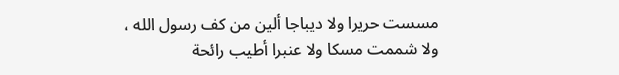مسست حريرا ولا ديباجا ألين من كف رسول الله ، ولا شممت مسكا ولا عنبرا أطيب رائحة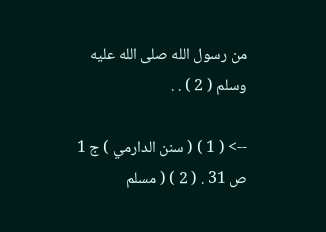من رسول الله صلى الله عليه وسلم ( 2 ) . .

--> ( 1 ) ( سنن الدارمي ) ج 1 ص 31 . ( 2 ) ( مسلم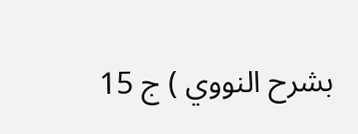بشرح النووي ) ج 15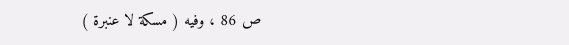ص 86 ، وفيه ( مسكة لا عنبرة )